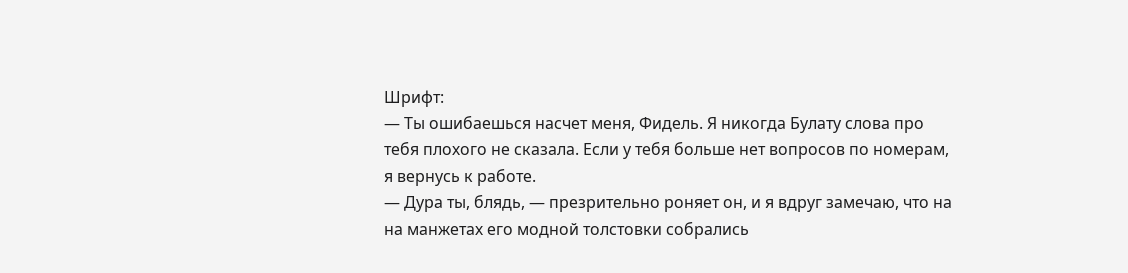Шрифт:
— Ты ошибаешься насчет меня, Фидель. Я никогда Булату слова про тебя плохого не сказала. Если у тебя больше нет вопросов по номерам, я вернусь к работе.
— Дура ты, блядь, — презрительно роняет он, и я вдруг замечаю, что на на манжетах его модной толстовки собрались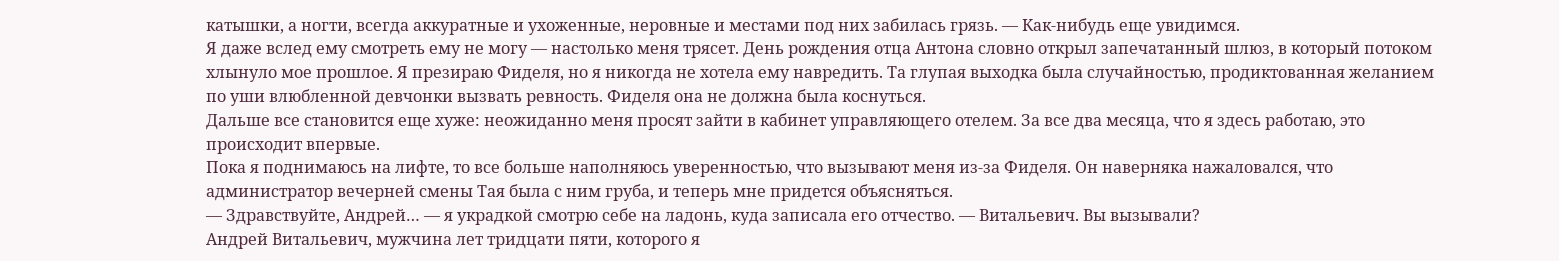катышки, а ногти, всегда аккуратные и ухоженные, неровные и местами под них забилась грязь. — Как-нибудь еще увидимся.
Я даже вслед ему смотреть ему не могу — настолько меня трясет. День рождения отца Антона словно открыл запечатанный шлюз, в который потоком хлынуло мое прошлое. Я презираю Фиделя, но я никогда не хотела ему навредить. Та глупая выходка была случайностью, продиктованная желанием по уши влюбленной девчонки вызвать ревность. Фиделя она не должна была коснуться.
Дальше все становится еще хуже: неожиданно меня просят зайти в кабинет управляющего отелем. За все два месяца, что я здесь работаю, это происходит впервые.
Пока я поднимаюсь на лифте, то все больше наполняюсь уверенностью, что вызывают меня из-за Фиделя. Он наверняка нажаловался, что администратор вечерней смены Тая была с ним груба, и теперь мне придется объясняться.
— Здравствуйте, Андрей… — я украдкой смотрю себе на ладонь, куда записала его отчество. — Витальевич. Вы вызывали?
Андрей Витальевич, мужчина лет тридцати пяти, которого я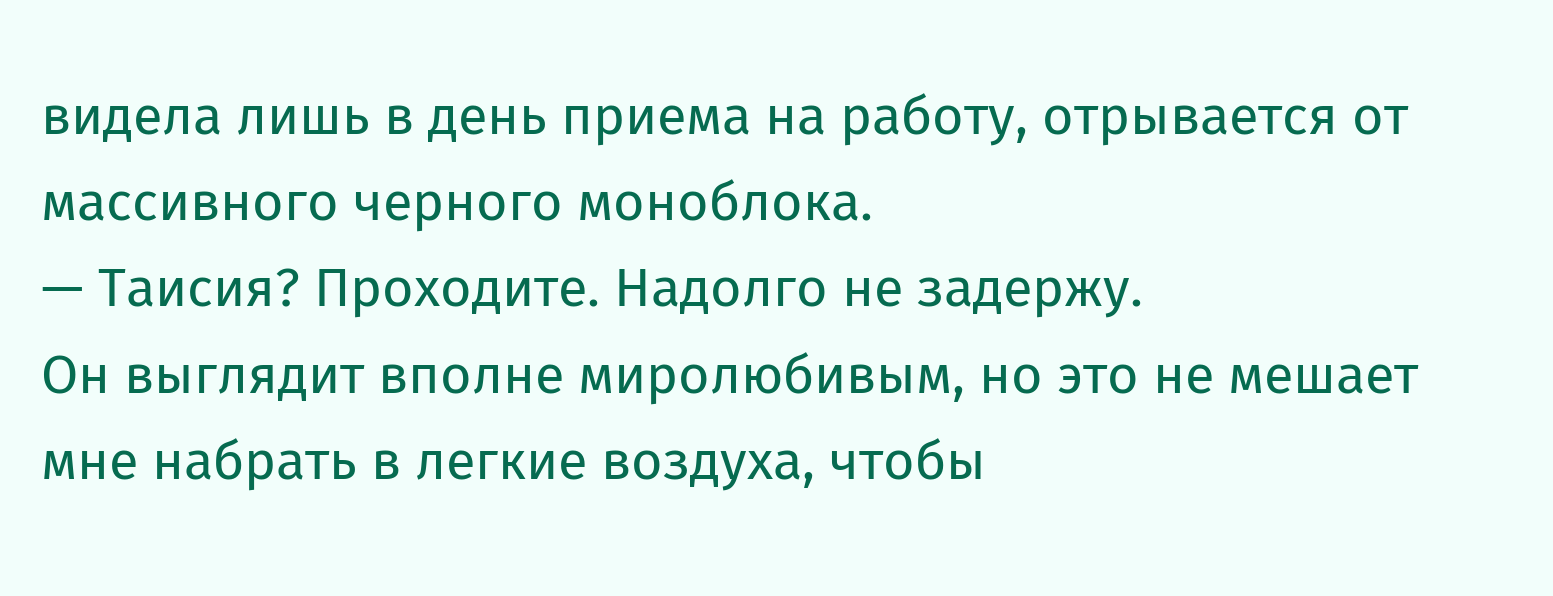видела лишь в день приема на работу, отрывается от массивного черного моноблока.
— Таисия? Проходите. Надолго не задержу.
Он выглядит вполне миролюбивым, но это не мешает мне набрать в легкие воздуха, чтобы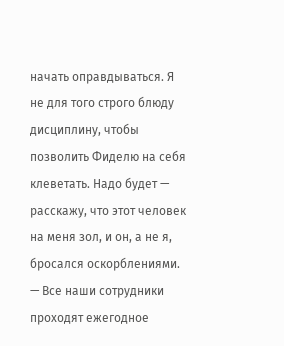начать оправдываться. Я не для того строго блюду дисциплину, чтобы позволить Фиделю на себя клеветать. Надо будет — расскажу, что этот человек на меня зол, и он, а не я, бросался оскорблениями.
— Все наши сотрудники проходят ежегодное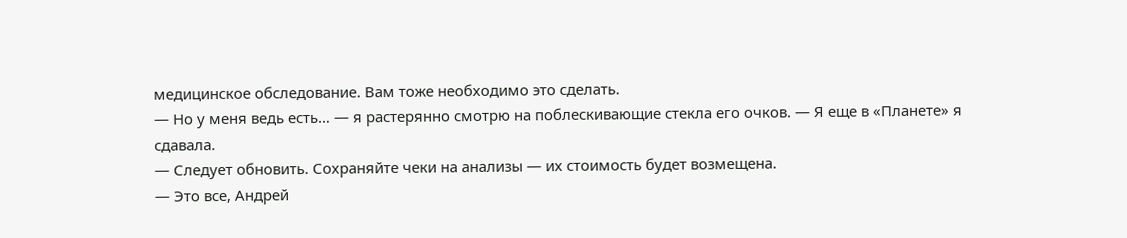медицинское обследование. Вам тоже необходимо это сделать.
— Но у меня ведь есть… — я растерянно смотрю на поблескивающие стекла его очков. — Я еще в «Планете» я сдавала.
— Следует обновить. Сохраняйте чеки на анализы — их стоимость будет возмещена.
— Это все, Андрей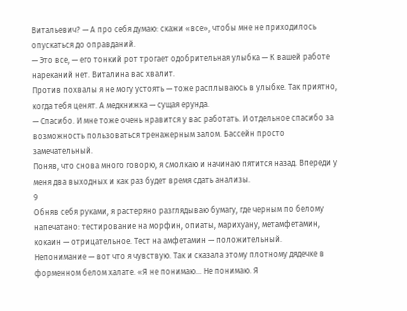Витальевич? — А про себя думаю: скажи «все», чтобы мне не приходилось опускаться до оправданий.
— Это все, — его тонкий рот трогает одобрительная улыбка — К вашей работе нареканий нет. Виталина вас хвалит.
Против похвалы я не могу устоять — тоже расплываюсь в улыбке. Так приятно, когда тебя ценят. А медкнижка — сущая ерунда.
— Спасибо. И мне тоже очень нравится у вас работать. И отдельное спасибо за возможность пользоваться тренажерным залом. Бассейн просто замечательный.
Поняв, что снова много говорю, я смолкаю и начинаю пятится назад. Впереди у меня два выходных и как раз будет время сдать анализы.
9
Обняв себя руками, я растеряно разглядываю бумагу, где черным по белому напечатано: тестирование на морфин, опиаты, марихуану, метамфетамин, кокаин — отрицательное. Тест на амфетамин — положительный.
Непонимание — вот что я чувствую. Так и сказала этому плотному дядечке в форменном белом халате. «Я не понимаю… Не понимаю. Я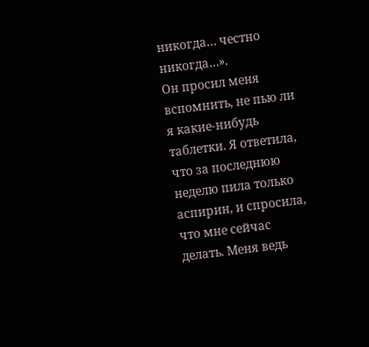никогда… честно никогда…».
Он просил меня вспомнить, не пью ли я какие-нибудь таблетки. Я ответила, что за последнюю неделю пила только аспирин, и спросила, что мне сейчас делать. Меня ведь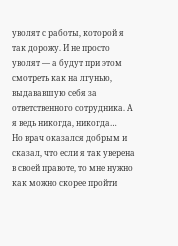уволят с работы, которой я так дорожу. И не просто уволят — а будут при этом смотреть как на лгунью, выдававшую себя за ответственного сотрудника. А я ведь никогда, никогда…
Но врач оказался добрым и сказал, что если я так уверена в своей правоте, то мне нужно как можно скорее пройти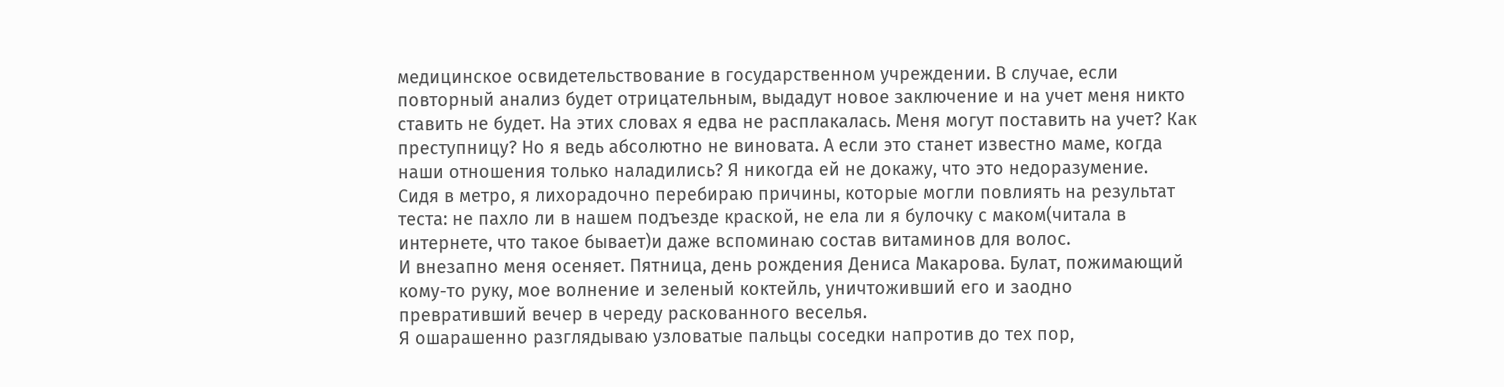медицинское освидетельствование в государственном учреждении. В случае, если повторный анализ будет отрицательным, выдадут новое заключение и на учет меня никто ставить не будет. На этих словах я едва не расплакалась. Меня могут поставить на учет? Как преступницу? Но я ведь абсолютно не виновата. А если это станет известно маме, когда наши отношения только наладились? Я никогда ей не докажу, что это недоразумение.
Сидя в метро, я лихорадочно перебираю причины, которые могли повлиять на результат теста: не пахло ли в нашем подъезде краской, не ела ли я булочку с маком(читала в интернете, что такое бывает)и даже вспоминаю состав витаминов для волос.
И внезапно меня осеняет. Пятница, день рождения Дениса Макарова. Булат, пожимающий кому-то руку, мое волнение и зеленый коктейль, уничтоживший его и заодно превративший вечер в череду раскованного веселья.
Я ошарашенно разглядываю узловатые пальцы соседки напротив до тех пор,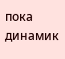пока динамик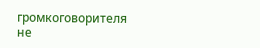громкоговорителя не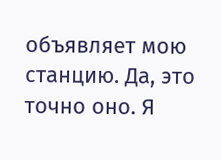объявляет мою станцию. Да, это точно оно. Я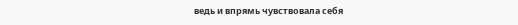ведь и впрямь чувствовала себя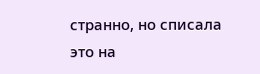странно, но списала это на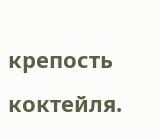крепость коктейля.